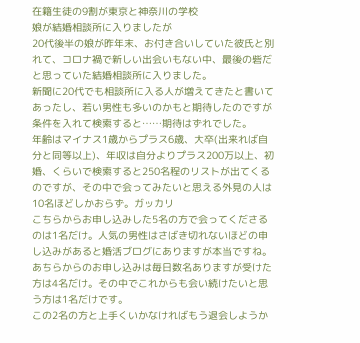在籍生徒の9割が東京と神奈川の学校
娘が結婚相談所に入りましたが
20代後半の娘が昨年末、お付き合いしていた彼氏と別れて、コロナ禍で新しい出会いもない中、最後の砦だと思っていた結婚相談所に入りました。
新聞に20代でも相談所に入る人が増えてきたと書いてあったし、若い男性も多いのかもと期待したのですが条件を入れて検索すると……期待はずれでした。
年齢はマイナス1歳からプラス6歳、大卒(出来れば自分と同等以上)、年収は自分よりプラス200万以上、初婚、くらいで検索すると250名程のリストが出てくるのですが、その中で会ってみたいと思える外見の人は10名ほどしかおらず。ガッカリ
こちらからお申し込みした5名の方で会ってくださるのは1名だけ。人気の男性はさばき切れないほどの申し込みがあると婚活ブログにありますが本当ですね。
あちらからのお申し込みは毎日数名ありますが受けた方は4名だけ。その中でこれからも会い続けたいと思う方は1名だけです。
この2名の方と上手くいかなければもう退会しようか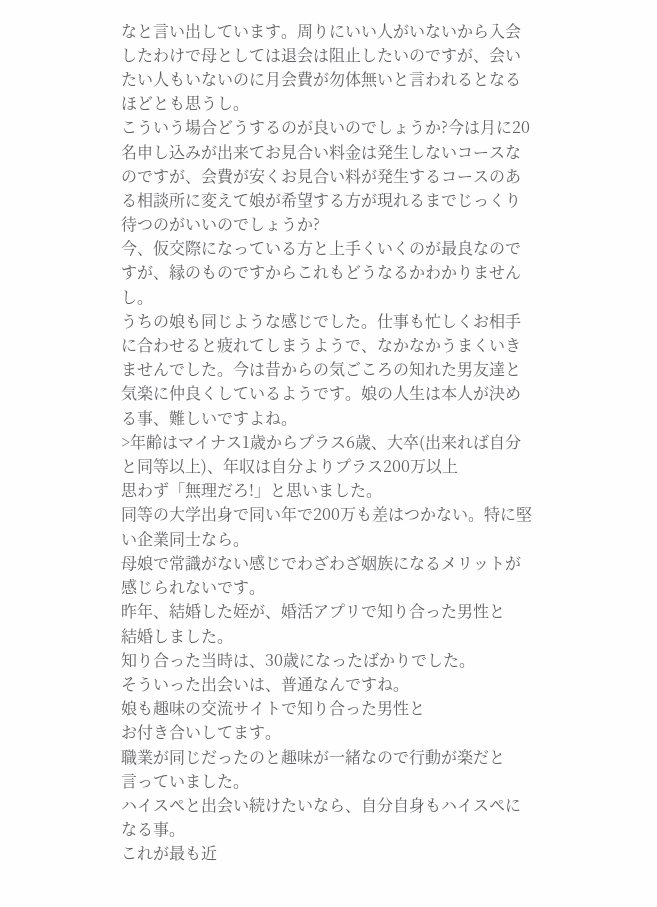なと言い出しています。周りにいい人がいないから入会したわけで母としては退会は阻止したいのですが、会いたい人もいないのに月会費が勿体無いと言われるとなるほどとも思うし。
こういう場合どうするのが良いのでしょうか?今は月に20名申し込みが出来てお見合い料金は発生しないコースなのですが、会費が安くお見合い料が発生するコースのある相談所に変えて娘が希望する方が現れるまでじっくり待つのがいいのでしょうか?
今、仮交際になっている方と上手くいくのが最良なのですが、縁のものですからこれもどうなるかわかりませんし。
うちの娘も同じような感じでした。仕事も忙しくお相手に合わせると疲れてしまうようで、なかなかうまくいきませんでした。今は昔からの気ごころの知れた男友達と気楽に仲良くしているようです。娘の人生は本人が決める事、難しいですよね。
>年齢はマイナス1歳からプラス6歳、大卒(出来れば自分と同等以上)、年収は自分よりプラス200万以上
思わず「無理だろ!」と思いました。
同等の大学出身で同い年で200万も差はつかない。特に堅い企業同士なら。
母娘で常識がない感じでわざわざ姻族になるメリットが感じられないです。
昨年、結婚した姪が、婚活アプリで知り合った男性と
結婚しました。
知り合った当時は、30歳になったばかりでした。
そういった出会いは、普通なんですね。
娘も趣味の交流サイトで知り合った男性と
お付き合いしてます。
職業が同じだったのと趣味が一緒なので行動が楽だと
言っていました。
ハイスペと出会い続けたいなら、自分自身もハイスペになる事。
これが最も近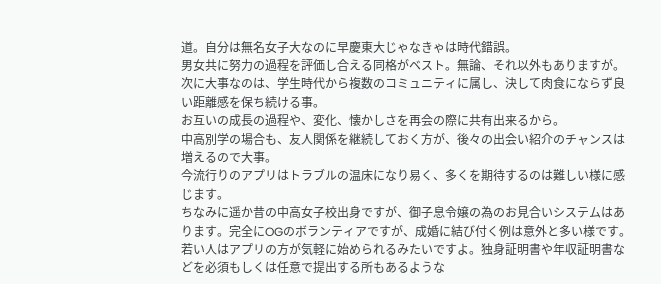道。自分は無名女子大なのに早慶東大じゃなきゃは時代錯誤。
男女共に努力の過程を評価し合える同格がベスト。無論、それ以外もありますが。
次に大事なのは、学生時代から複数のコミュニティに属し、決して肉食にならず良い距離感を保ち続ける事。
お互いの成長の過程や、変化、懐かしさを再会の際に共有出来るから。
中高別学の場合も、友人関係を継続しておく方が、後々の出会い紹介のチャンスは増えるので大事。
今流行りのアプリはトラブルの温床になり易く、多くを期待するのは難しい様に感じます。
ちなみに遥か昔の中高女子校出身ですが、御子息令嬢の為のお見合いシステムはあります。完全にOGのボランティアですが、成婚に結び付く例は意外と多い様です。
若い人はアプリの方が気軽に始められるみたいですよ。独身証明書や年収証明書などを必須もしくは任意で提出する所もあるような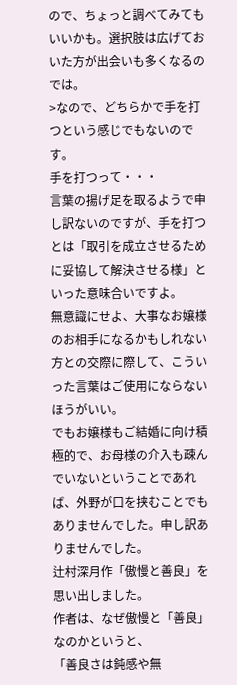ので、ちょっと調べてみてもいいかも。選択肢は広げておいた方が出会いも多くなるのでは。
>なので、どちらかで手を打つという感じでもないのです。
手を打つって・・・
言葉の揚げ足を取るようで申し訳ないのですが、手を打つとは「取引を成立させるために妥協して解決させる様」といった意味合いですよ。
無意識にせよ、大事なお嬢様のお相手になるかもしれない方との交際に際して、こういった言葉はご使用にならないほうがいい。
でもお嬢様もご結婚に向け積極的で、お母様の介入も疎んでいないということであれば、外野が口を挟むことでもありませんでした。申し訳ありませんでした。
辻村深月作「傲慢と善良」を思い出しました。
作者は、なぜ傲慢と「善良」なのかというと、
「善良さは鈍感や無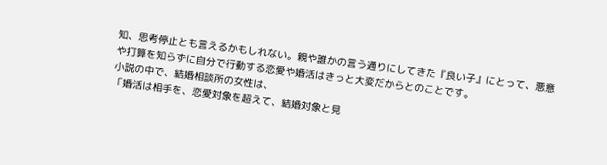知、思考停止とも言えるかもしれない。親や誰かの言う通りにしてきた『良い子』にとって、悪意や打算を知らずに自分で行動する恋愛や婚活はきっと大変だからとのことです。
小説の中で、結婚相談所の女性は、
「婚活は相手を、恋愛対象を超えて、結婚対象と見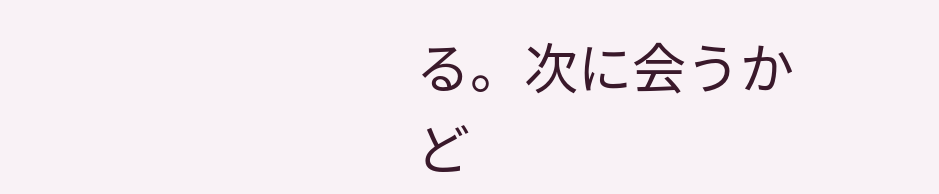る。次に会うかど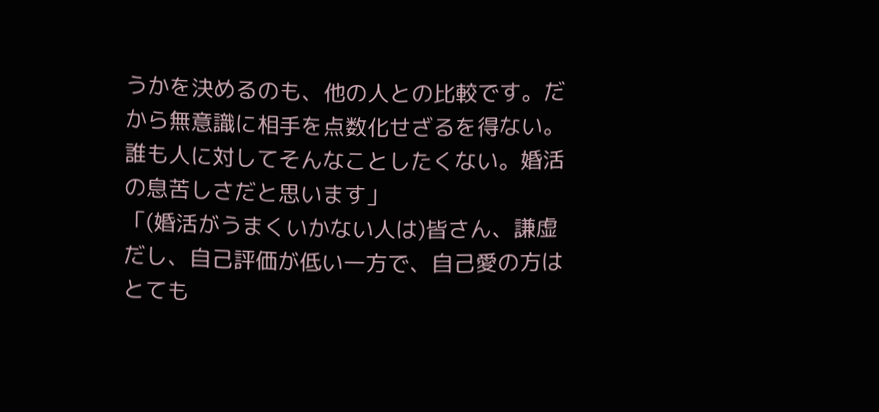うかを決めるのも、他の人との比較です。だから無意識に相手を点数化せざるを得ない。誰も人に対してそんなことしたくない。婚活の息苦しさだと思います」
「(婚活がうまくいかない人は)皆さん、謙虚だし、自己評価が低い一方で、自己愛の方はとても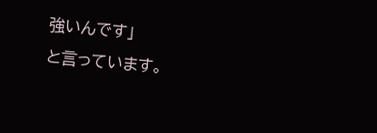強いんです」
と言っています。